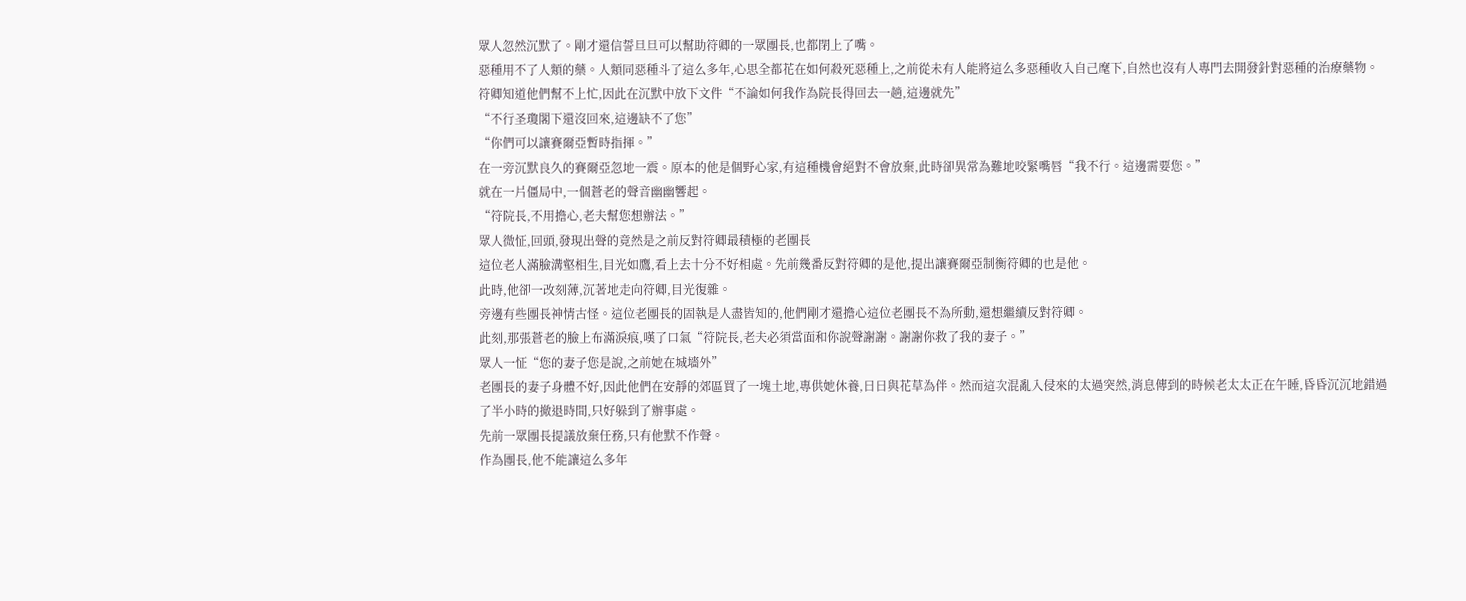眾人忽然沉默了。剛才還信誓旦旦可以幫助符卿的一眾團長,也都閉上了嘴。
惡種用不了人類的藥。人類同惡種斗了這么多年,心思全都花在如何殺死惡種上,之前從未有人能將這么多惡種收入自己麾下,自然也沒有人專門去開發針對惡種的治療藥物。
符卿知道他們幫不上忙,因此在沉默中放下文件“不論如何我作為院長得回去一趟,這邊就先”
“不行圣瓊閣下還沒回來,這邊缺不了您”
“你們可以讓賽爾亞暫時指揮。”
在一旁沉默良久的賽爾亞忽地一震。原本的他是個野心家,有這種機會絕對不會放棄,此時卻異常為難地咬緊嘴唇“我不行。這邊需要您。”
就在一片僵局中,一個蒼老的聲音幽幽響起。
“符院長,不用擔心,老夫幫您想辦法。”
眾人微怔,回頭,發現出聲的竟然是之前反對符卿最積極的老團長
這位老人滿臉溝壑相生,目光如鷹,看上去十分不好相處。先前幾番反對符卿的是他,提出讓賽爾亞制衡符卿的也是他。
此時,他卻一改刻薄,沉著地走向符卿,目光復雜。
旁邊有些團長神情古怪。這位老團長的固執是人盡皆知的,他們剛才還擔心這位老團長不為所動,還想繼續反對符卿。
此刻,那張蒼老的臉上布滿淚痕,嘆了口氣“符院長,老夫必須當面和你說聲謝謝。謝謝你救了我的妻子。”
眾人一怔“您的妻子您是說,之前她在城墻外”
老團長的妻子身體不好,因此他們在安靜的郊區買了一塊土地,專供她休養,日日與花草為伴。然而這次混亂入侵來的太過突然,消息傳到的時候老太太正在午睡,昏昏沉沉地錯過了半小時的撤退時間,只好躲到了辦事處。
先前一眾團長提議放棄任務,只有他默不作聲。
作為團長,他不能讓這么多年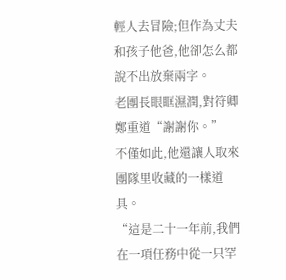輕人去冒險;但作為丈夫和孩子他爸,他卻怎么都說不出放棄兩字。
老團長眼眶濕潤,對符卿鄭重道“謝謝你。”
不僅如此,他還讓人取來團隊里收藏的一樣道具。
“這是二十一年前,我們在一項任務中從一只罕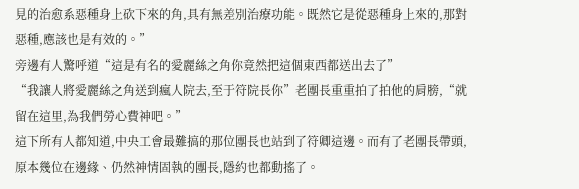見的治愈系惡種身上砍下來的角,具有無差別治療功能。既然它是從惡種身上來的,那對惡種,應該也是有效的。”
旁邊有人驚呼道“這是有名的愛麗絲之角你竟然把這個東西都送出去了”
“我讓人將愛麗絲之角送到瘋人院去,至于符院長你”老團長重重拍了拍他的肩膀,“就留在這里,為我們勞心費神吧。”
這下所有人都知道,中央工會最難搞的那位團長也站到了符卿這邊。而有了老團長帶頭,原本幾位在邊緣、仍然神情固執的團長,隱約也都動搖了。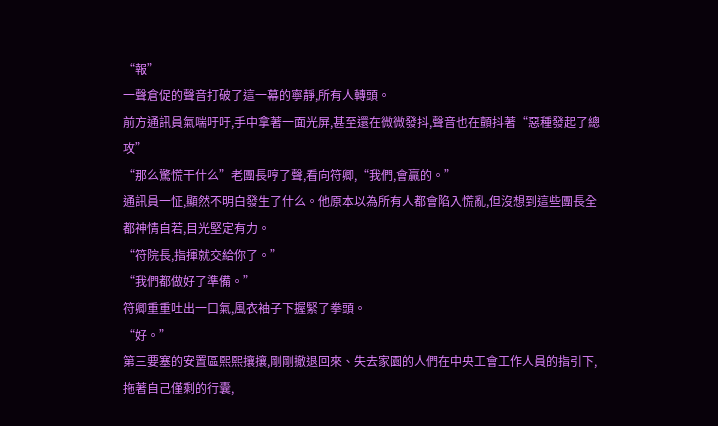“報”
一聲倉促的聲音打破了這一幕的寧靜,所有人轉頭。
前方通訊員氣喘吁吁,手中拿著一面光屏,甚至還在微微發抖,聲音也在顫抖著“惡種發起了總攻”
“那么驚慌干什么”老團長哼了聲,看向符卿,“我們,會贏的。”
通訊員一怔,顯然不明白發生了什么。他原本以為所有人都會陷入慌亂,但沒想到這些團長全都神情自若,目光堅定有力。
“符院長,指揮就交給你了。”
“我們都做好了準備。”
符卿重重吐出一口氣,風衣袖子下握緊了拳頭。
“好。”
第三要塞的安置區熙熙攘攘,剛剛撤退回來、失去家園的人們在中央工會工作人員的指引下,拖著自己僅剩的行囊,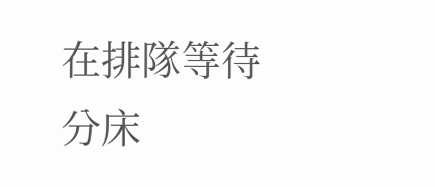在排隊等待分床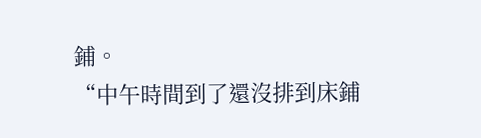鋪。
“中午時間到了還沒排到床鋪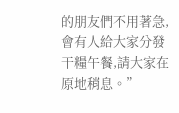的朋友們不用著急,會有人給大家分發干糧午餐,請大家在原地稍息。”